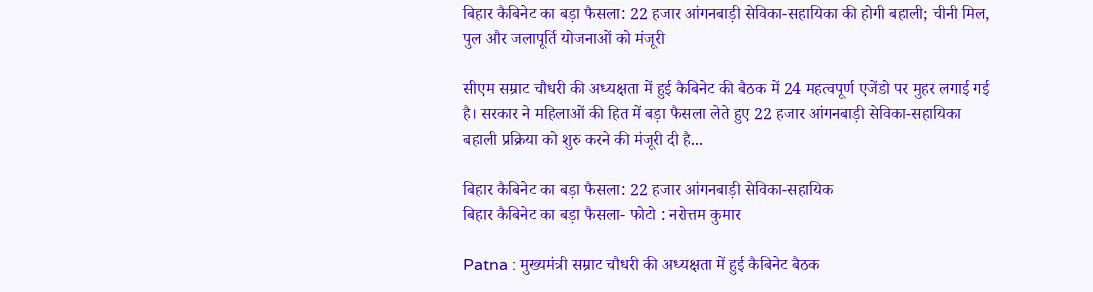बिहार कैबिनेट का बड़ा फैसला: 22 हजार आंगनबाड़ी सेविका-सहायिका की होगी बहाली; चीनी मिल, पुल और जलापूर्ति योजनाओं को मंजूरी

सीएम सम्राट चौधरी की अध्यक्षता में हुई कैबिनेट की बैठक में 24 महत्वपूर्ण एजेंडो पर मुहर लगाई गई है। सरकार ने महिलाओं की हित में बड़ा फैसला लेते हुए 22 हजार आंगनबाड़ी सेविका-सहायिका बहाली प्रक्रिया को शुरु करने की मंजूरी दी है...

बिहार कैबिनेट का बड़ा फैसला: 22 हजार आंगनबाड़ी सेविका-सहायिक
बिहार कैबिनेट का बड़ा फैसला- फोटो : नरोत्तम कुमार

Patna : मुख्यमंत्री सम्राट चौधरी की अध्यक्षता में हुई कैबिनेट बैठक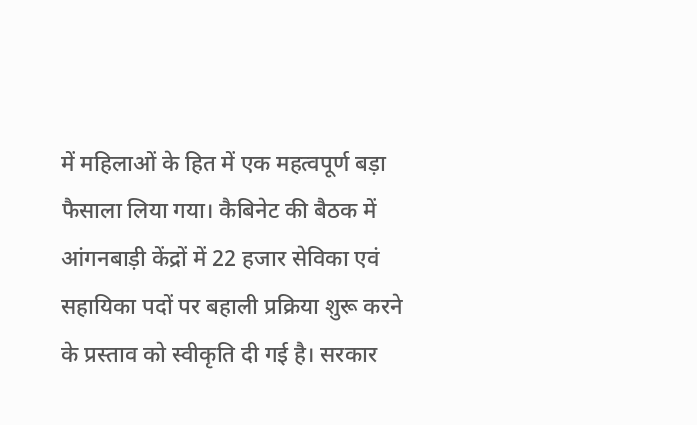में महिलाओं के हित में एक महत्वपूर्ण बड़ा फैसाला लिया गया। कैबिनेट की बैठक में आंगनबाड़ी केंद्रों में 22 हजार सेविका एवं सहायिका पदों पर बहाली प्रक्रिया शुरू करने के प्रस्ताव को स्वीकृति दी गई है। सरकार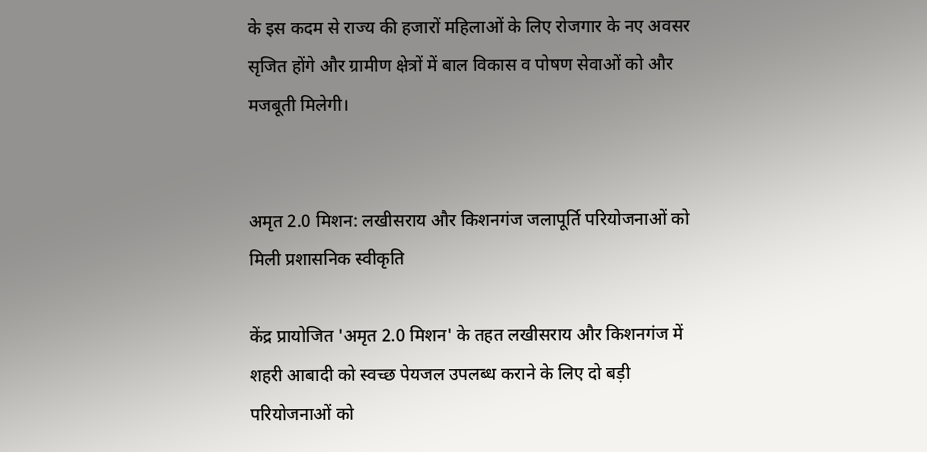के इस कदम से राज्य की हजारों महिलाओं के लिए रोजगार के नए अवसर सृजित होंगे और ग्रामीण क्षेत्रों में बाल विकास व पोषण सेवाओं को और मजबूती मिलेगी।


अमृत 2.0 मिशन: लखीसराय और किशनगंज जलापूर्ति परियोजनाओं को मिली प्रशासनिक स्वीकृति

केंद्र प्रायोजित 'अमृत 2.0 मिशन' के तहत लखीसराय और किशनगंज में शहरी आबादी को स्वच्छ पेयजल उपलब्ध कराने के लिए दो बड़ी परियोजनाओं को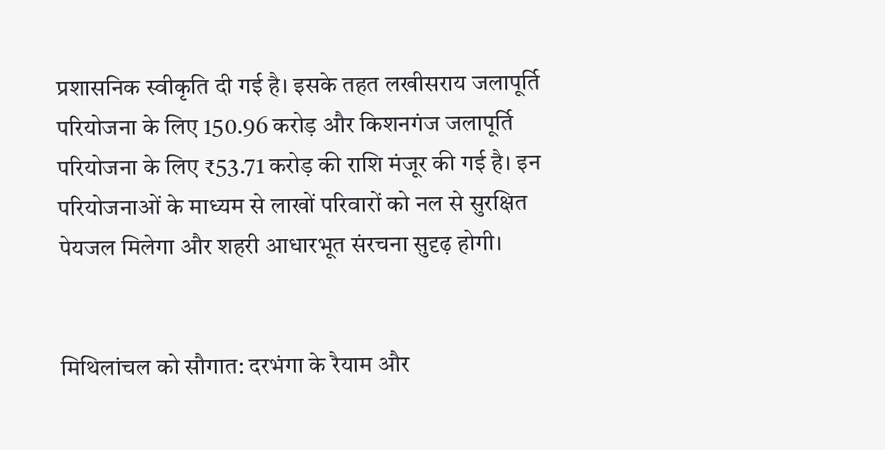प्रशासनिक स्वीकृति दी गई है। इसके तहत लखीसराय जलापूर्ति परियोजना के लिए 150.96 करोड़ और किशनगंज जलापूर्ति परियोजना के लिए ₹53.71 करोड़ की राशि मंजूर की गई है। इन परियोजनाओं के माध्यम से लाखों परिवारों को नल से सुरक्षित पेयजल मिलेगा और शहरी आधारभूत संरचना सुदृढ़ होगी।


मिथिलांचल को सौगात: दरभंगा के रैयाम और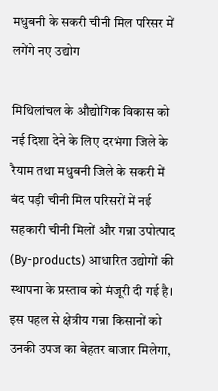मधुबनी के सकरी चीनी मिल परिसर में लगेंगे नए उद्योग

मिथिलांचल के औद्योगिक विकास को नई दिशा देने के लिए दरभंगा जिले के रैयाम तथा मधुबनी जिले के सकरी में बंद पड़ी चीनी मिल परिसरों में नई सहकारी चीनी मिलों और गन्ना उपोत्पाद (By-products) आधारित उद्योगों की स्थापना के प्रस्ताव को मंजूरी दी गई है। इस पहल से क्षेत्रीय गन्ना किसानों को उनकी उपज का बेहतर बाजार मिलेगा,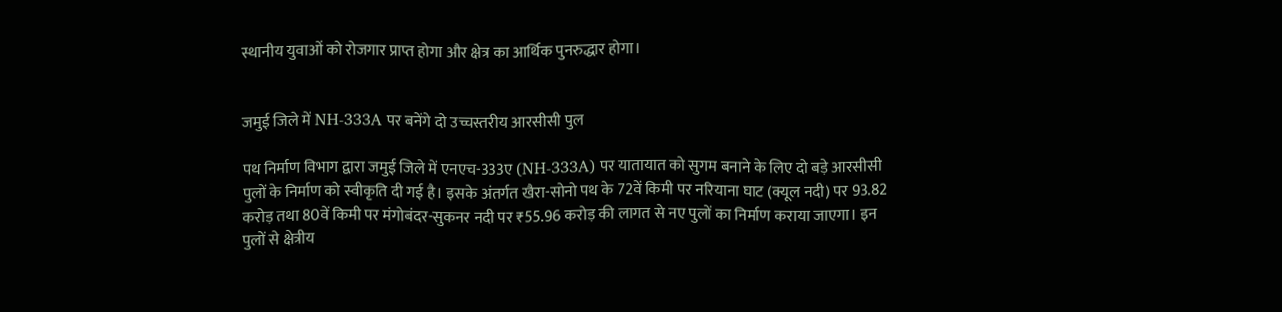स्थानीय युवाओं को रोजगार प्राप्त होगा और क्षेत्र का आर्थिक पुनरुद्धार होगा।


जमुई जिले में NH-333A पर बनेंगे दो उच्चस्तरीय आरसीसी पुल

पथ निर्माण विभाग द्वारा जमुई जिले में एनएच-333ए (NH-333A) पर यातायात को सुगम बनाने के लिए दो बड़े आरसीसी पुलों के निर्माण को स्वीकृति दी गई है। इसके अंतर्गत खैरा-सोनो पथ के 72वें किमी पर नरियाना घाट (क्यूल नदी) पर 93.82 करोड़ तथा 80वें किमी पर मंगोबंदर-सुकनर नदी पर ₹55.96 करोड़ की लागत से नए पुलों का निर्माण कराया जाएगा। इन पुलों से क्षेत्रीय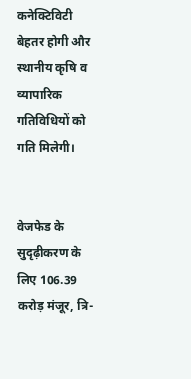कनेक्टिविटी बेहतर होगी और स्थानीय कृषि व व्यापारिक गतिविधियों को गति मिलेगी।


वेजफेड के सुदृढ़ीकरण के लिए 106.39 करोड़ मंजूर, त्रि-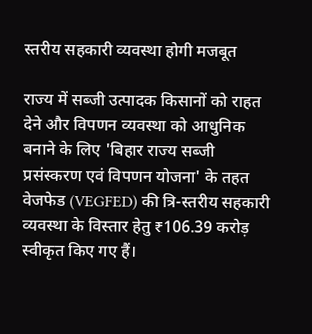स्तरीय सहकारी व्यवस्था होगी मजबूत

राज्य में सब्जी उत्पादक किसानों को राहत देने और विपणन व्यवस्था को आधुनिक बनाने के लिए 'बिहार राज्य सब्जी प्रसंस्करण एवं विपणन योजना' के तहत वेजफेड (VEGFED) की त्रि-स्तरीय सहकारी व्यवस्था के विस्तार हेतु ₹106.39 करोड़ स्वीकृत किए गए हैं।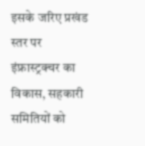इसके जरिए प्रखंड स्तर पर इंफ्रास्ट्रक्चर का विकास, सहकारी समितियों को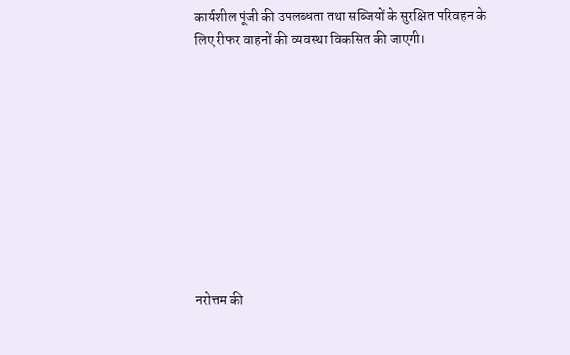कार्यशील पूंजी की उपलब्धता तथा सब्जियों के सुरक्षित परिवहन के लिए रीफर वाहनों की व्यवस्था विकसित की जाएगी।










नरोत्तम की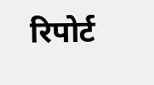रिपोर्ट